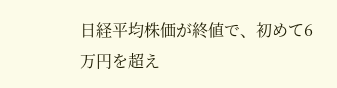日経平均株価が終値で、初めて6万円を超え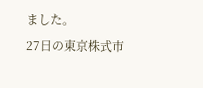ました。
27日の東京株式市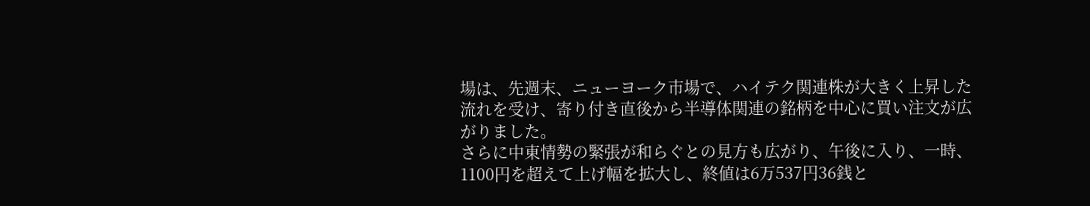場は、先週末、ニューヨーク市場で、ハイテク関連株が大きく上昇した流れを受け、寄り付き直後から半導体関連の銘柄を中心に買い注文が広がりました。
さらに中東情勢の緊張が和らぐとの見方も広がり、午後に入り、一時、1100円を超えて上げ幅を拡大し、終値は6万537円36銭と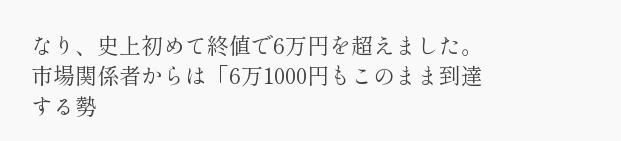なり、史上初めて終値で6万円を超えました。
市場関係者からは「6万1000円もこのまま到達する勢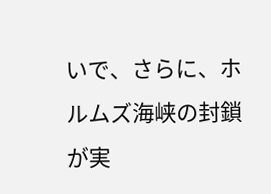いで、さらに、ホルムズ海峡の封鎖が実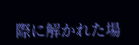際に解かれた場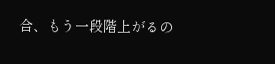合、もう一段階上がるの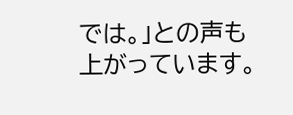では。」との声も上がっています。